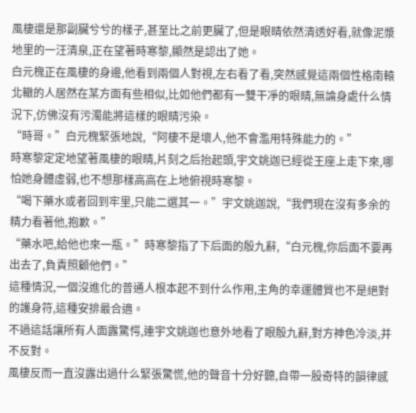風棲還是那副臟兮兮的樣子,甚至比之前更臟了,但是眼睛依然清透好看,就像泥漿地里的一汪清泉,正在望著時寒黎,顯然是認出了她。
白元槐正在風棲的身邊,他看到兩個人對視,左右看了看,突然感覺這兩個性格南轅北轍的人居然在某方面有些相似,比如他們都有一雙干凈的眼睛,無論身處什么情況下,仿佛沒有污濁能將這樣的眼睛污染。
“時哥。”白元槐緊張地說,“阿棲不是壞人,他不會濫用特殊能力的。”
時寒黎定定地望著風棲的眼睛,片刻之后抬起頭,宇文姚迦已經從王座上走下來,哪怕她身體虛弱,也不想那樣高高在上地俯視時寒黎。
“喝下藥水或者回到牢里,只能二選其一。”宇文姚迦說,“我們現在沒有多余的精力看著他,抱歉。”
“藥水吧,給他也來一瓶。”時寒黎指了下后面的殷九辭,“白元槐,你后面不要再出去了,負責照顧他們。”
這種情況,一個沒進化的普通人根本起不到什么作用,主角的幸運體質也不是絕對的護身符,這種安排最合適。
不過這話讓所有人面露驚愕,連宇文姚迦也意外地看了眼殷九辭,對方神色冷淡,并不反對。
風棲反而一直沒露出過什么緊張驚慌,他的聲音十分好聽,自帶一股奇特的韻律感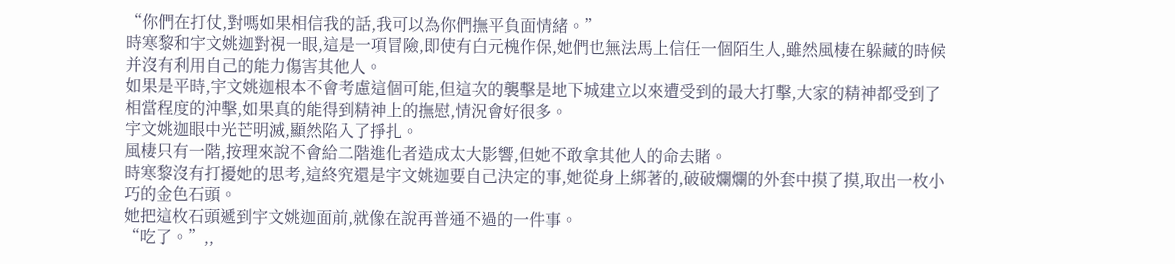“你們在打仗,對嗎如果相信我的話,我可以為你們撫平負面情緒。”
時寒黎和宇文姚迦對視一眼,這是一項冒險,即使有白元槐作保,她們也無法馬上信任一個陌生人,雖然風棲在躲藏的時候并沒有利用自己的能力傷害其他人。
如果是平時,宇文姚迦根本不會考慮這個可能,但這次的襲擊是地下城建立以來遭受到的最大打擊,大家的精神都受到了相當程度的沖擊,如果真的能得到精神上的撫慰,情況會好很多。
宇文姚迦眼中光芒明滅,顯然陷入了掙扎。
風棲只有一階,按理來說不會給二階進化者造成太大影響,但她不敢拿其他人的命去賭。
時寒黎沒有打擾她的思考,這終究還是宇文姚迦要自己決定的事,她從身上綁著的,破破爛爛的外套中摸了摸,取出一枚小巧的金色石頭。
她把這枚石頭遞到宇文姚迦面前,就像在說再普通不過的一件事。
“吃了。”,,